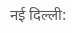नई दिल्ली: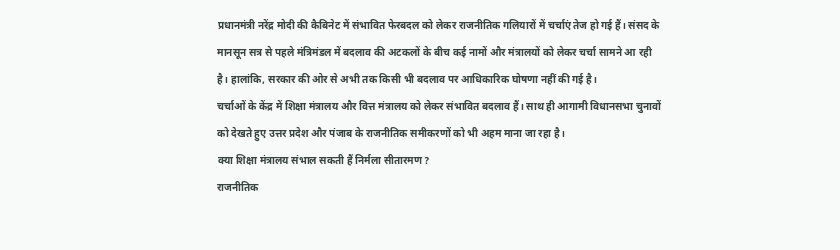प्रधानमंत्री नरेंद्र मोदी की कैबिनेट में संभावित फेरबदल को लेकर राजनीतिक गलियारों में चर्चाएं तेज हो गई हैं। संसद के मानसून सत्र से पहले मंत्रिमंडल में बदलाव की अटकलों के बीच कई नामों और मंत्रालयों को लेकर चर्चा सामने आ रही है। हालांकि, सरकार की ओर से अभी तक किसी भी बदलाव पर आधिकारिक घोषणा नहीं की गई है।
चर्चाओं के केंद्र में शिक्षा मंत्रालय और वित्त मंत्रालय को लेकर संभावित बदलाव हैं। साथ ही आगामी विधानसभा चुनावों को देखते हुए उत्तर प्रदेश और पंजाब के राजनीतिक समीकरणों को भी अहम माना जा रहा है।
क्या शिक्षा मंत्रालय संभाल सकती हैं निर्मला सीतारमण?
राजनीतिक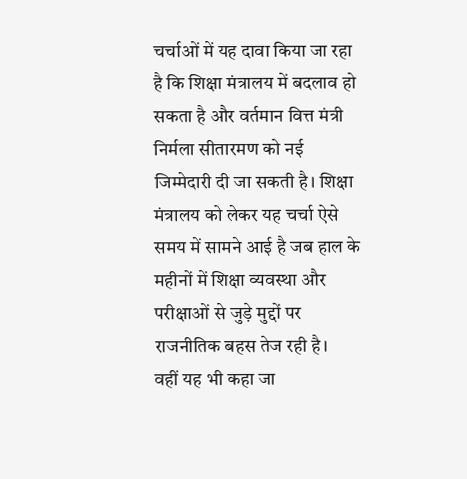चर्चाओं में यह दावा किया जा रहा है कि शिक्षा मंत्रालय में बदलाव हो सकता है और वर्तमान वित्त मंत्री निर्मला सीतारमण को नई जिम्मेदारी दी जा सकती है। शिक्षा मंत्रालय को लेकर यह चर्चा ऐसे समय में सामने आई है जब हाल के महीनों में शिक्षा व्यवस्था और परीक्षाओं से जुड़े मुद्दों पर राजनीतिक बहस तेज रही है।
वहीं यह भी कहा जा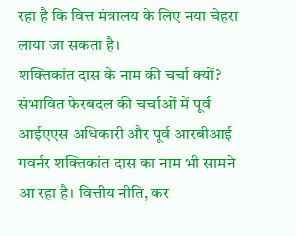रहा है कि वित्त मंत्रालय के लिए नया चेहरा लाया जा सकता है।
शक्तिकांत दास के नाम की चर्चा क्यों?
संभावित फेरबदल की चर्चाओं में पूर्व आईएएस अधिकारी और पूर्व आरबीआई गवर्नर शक्तिकांत दास का नाम भी सामने आ रहा है। वित्तीय नीति, कर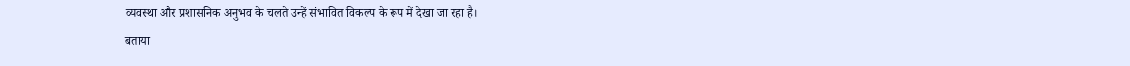व्यवस्था और प्रशासनिक अनुभव के चलते उन्हें संभावित विकल्प के रूप में देखा जा रहा है।
बताया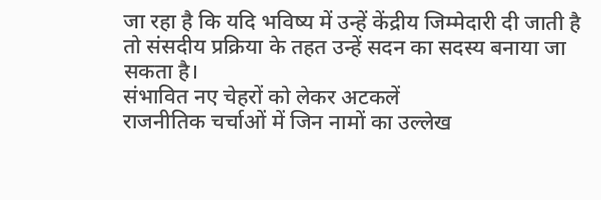जा रहा है कि यदि भविष्य में उन्हें केंद्रीय जिम्मेदारी दी जाती है तो संसदीय प्रक्रिया के तहत उन्हें सदन का सदस्य बनाया जा सकता है।
संभावित नए चेहरों को लेकर अटकलें
राजनीतिक चर्चाओं में जिन नामों का उल्लेख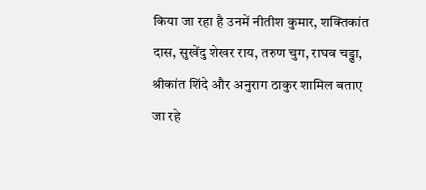किया जा रहा है उनमें नीतीश कुमार, शक्तिकांत दास, सुखेंदु शेखर राय, तरुण चुग, राघव चड्ढा, श्रीकांत शिंदे और अनुराग ठाकुर शामिल बताए जा रहे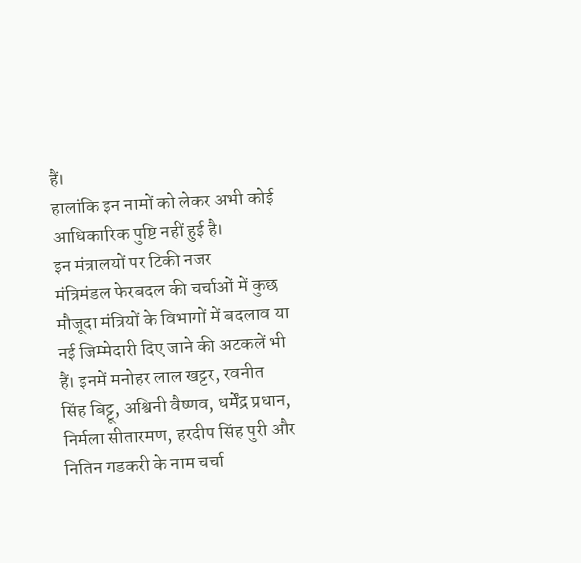हैं।
हालांकि इन नामों को लेकर अभी कोई आधिकारिक पुष्टि नहीं हुई है।
इन मंत्रालयों पर टिकी नजर
मंत्रिमंडल फेरबदल की चर्चाओं में कुछ मौजूदा मंत्रियों के विभागों में बदलाव या नई जिम्मेदारी दिए जाने की अटकलें भी हैं। इनमें मनोहर लाल खट्टर, रवनीत सिंह बिट्टू, अश्विनी वैष्णव, धर्मेंद्र प्रधान, निर्मला सीतारमण, हरदीप सिंह पुरी और नितिन गडकरी के नाम चर्चा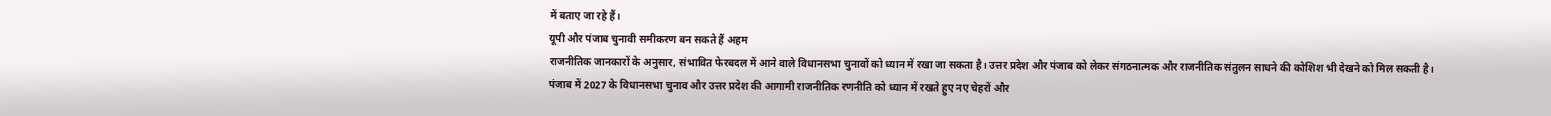में बताए जा रहे हैं।
यूपी और पंजाब चुनावी समीकरण बन सकते हैं अहम
राजनीतिक जानकारों के अनुसार, संभावित फेरबदल में आने वाले विधानसभा चुनावों को ध्यान में रखा जा सकता है। उत्तर प्रदेश और पंजाब को लेकर संगठनात्मक और राजनीतिक संतुलन साधने की कोशिश भी देखने को मिल सकती है।
पंजाब में 2027 के विधानसभा चुनाव और उत्तर प्रदेश की आगामी राजनीतिक रणनीति को ध्यान में रखते हुए नए चेहरों और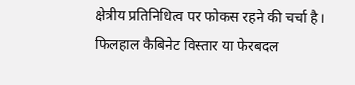क्षेत्रीय प्रतिनिधित्व पर फोकस रहने की चर्चा है।
फिलहाल कैबिनेट विस्तार या फेरबदल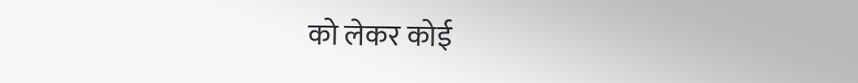को लेकर कोई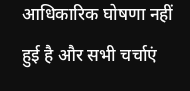आधिकारिक घोषणा नहीं हुई है और सभी चर्चाएं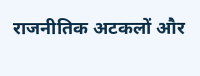राजनीतिक अटकलों और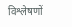विश्लेषणों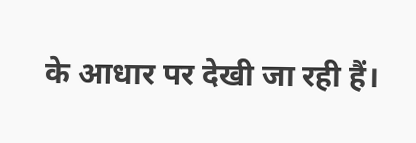के आधार पर देखी जा रही हैं।